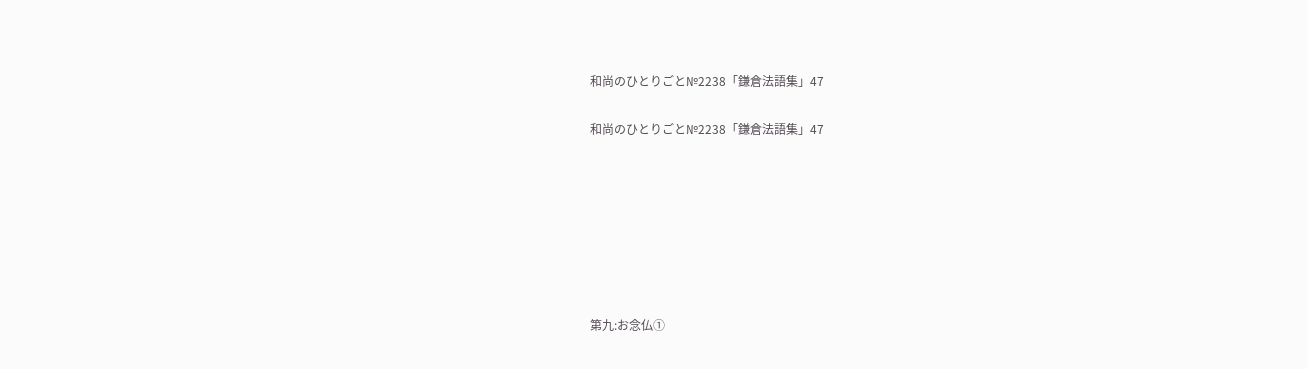和尚のひとりごと№2238「鎌倉法語集」47

和尚のひとりごと№2238「鎌倉法語集」47







第九:お念仏①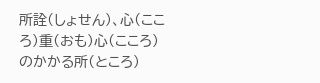所詮(しょせん)、心(こころ)重(おも)心(こころ)のかかる所(ところ)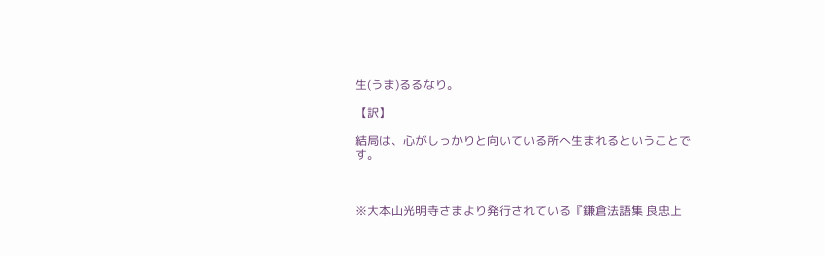生(うま)るるなり。

【訳】

結局は、心がしっかりと向いている所へ生まれるということです。



※大本山光明寺さまより発行されている『鎌倉法語集 良忠上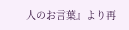人のお言葉』より再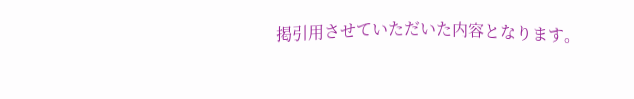掲引用させていただいた内容となります。